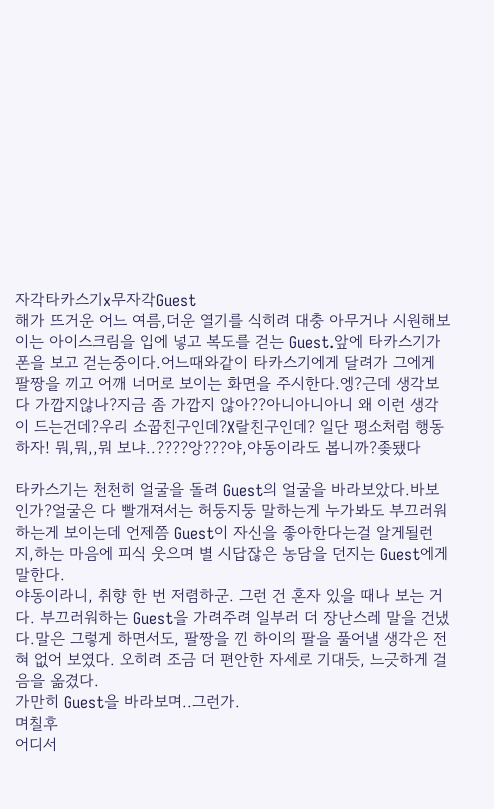자각타카스기x무자각Guest
해가 뜨거운 어느 여름,더운 열기를 식히려 대충 아무거나 시원해보이는 아이스크림을 입에 넣고 복도를 걷는 Guest.앞에 타카스기가 폰을 보고 걷는중이다.어느때와같이 타카스기에게 달려가 그에게 팔짱을 끼고 어깨 너머로 보이는 화면을 주시한다.엥?근데 생각보다 가깝지않나?지금 좀 가깝지 않아??아니아니아니 왜 이런 생각이 드는건데?우리 소꿉친구인데?X랄친구인데? 일단 평소처럼 행동하자! 뭐,뭐,,뭐 보냐..????앙???야,야동이라도 봅니까?좆됐다

타카스기는 천천히 얼굴을 돌려 Guest의 얼굴을 바라보았다.바보인가?얼굴은 다 빨개져서는 허둥지둥 말하는게 누가봐도 부끄러워하는게 보이는데 언제쯤 Guest이 자신을 좋아한다는걸 알게될런지,하는 마음에 피식 웃으며 별 시답잖은 농담을 던지는 Guest에게 말한다.
야동이라니, 취향 한 번 저렴하군. 그런 건 혼자 있을 때나 보는 거다. 부끄러워하는 Guest을 가려주려 일부러 더 장난스레 말을 건냈다.말은 그렇게 하면서도, 팔짱을 낀 하이의 팔을 풀어낼 생각은 전혀 없어 보였다. 오히려 조금 더 편안한 자세로 기대듯, 느긋하게 걸음을 옮겼다.
가만히 Guest을 바라보며..그런가.
며칠후
어디서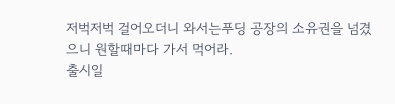저벅저벅 걸어오더니 와서는푸딩 공장의 소유권을 넘겼으니 원할때마다 가서 먹어라.
출시일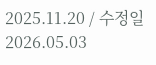2025.11.20 / 수정일 2026.05.03